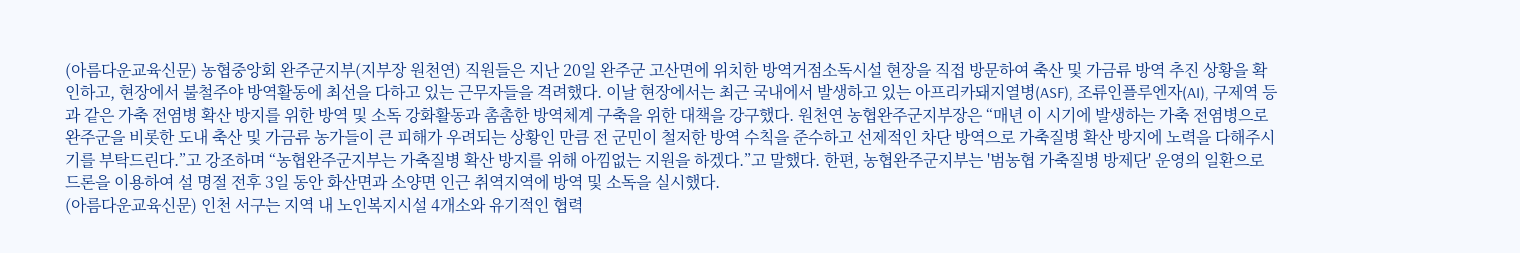(아름다운교육신문) 농협중앙회 완주군지부(지부장 원천연) 직원들은 지난 20일 완주군 고산면에 위치한 방역거점소독시설 현장을 직접 방문하여 축산 및 가금류 방역 추진 상황을 확인하고, 현장에서 불철주야 방역활동에 최선을 다하고 있는 근무자들을 격려했다. 이날 현장에서는 최근 국내에서 발생하고 있는 아프리카돼지열병(ASF), 조류인플루엔자(AI), 구제역 등과 같은 가축 전염병 확산 방지를 위한 방역 및 소독 강화활동과 촘촘한 방역체계 구축을 위한 대책을 강구했다. 원천연 농협완주군지부장은 “매년 이 시기에 발생하는 가축 전염병으로 완주군을 비롯한 도내 축산 및 가금류 농가들이 큰 피해가 우려되는 상황인 만큼 전 군민이 철저한 방역 수칙을 준수하고 선제적인 차단 방역으로 가축질병 확산 방지에 노력을 다해주시기를 부탁드린다.”고 강조하며 “농협완주군지부는 가축질병 확산 방지를 위해 아낌없는 지원을 하겠다.”고 말했다. 한편, 농협완주군지부는 '범농협 가축질병 방제단' 운영의 일환으로 드론을 이용하여 설 명절 전후 3일 동안 화산면과 소양면 인근 취역지역에 방역 및 소독을 실시했다.
(아름다운교육신문) 인천 서구는 지역 내 노인복지시설 4개소와 유기적인 협력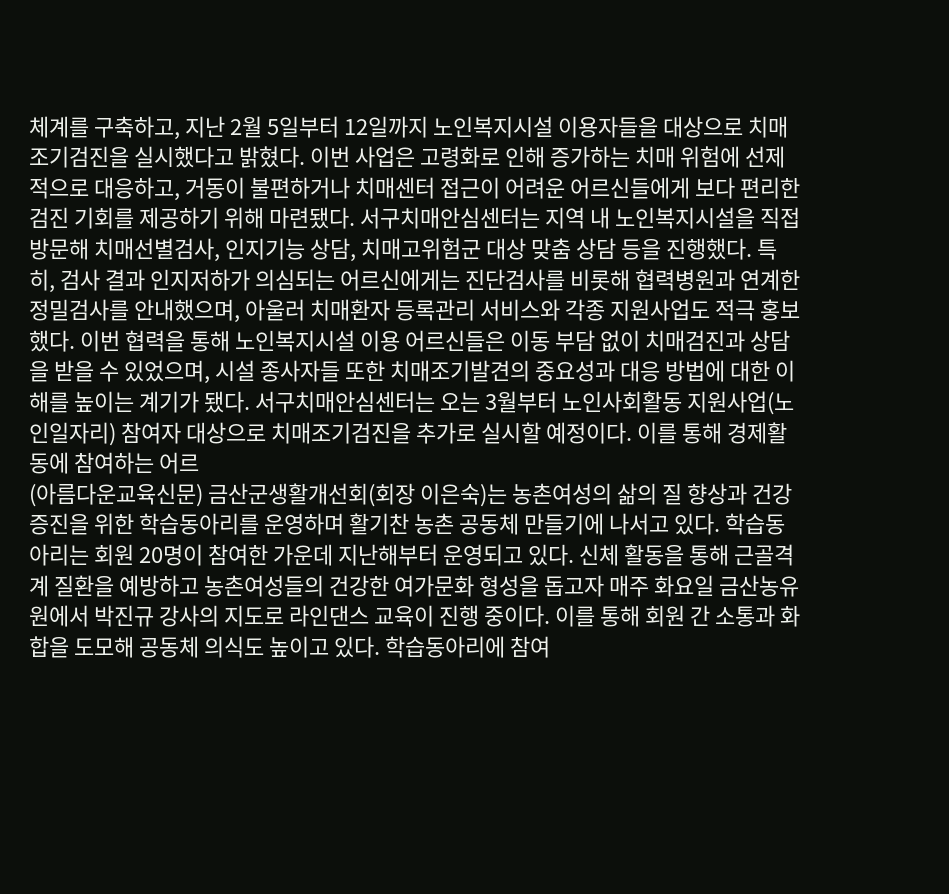체계를 구축하고, 지난 2월 5일부터 12일까지 노인복지시설 이용자들을 대상으로 치매조기검진을 실시했다고 밝혔다. 이번 사업은 고령화로 인해 증가하는 치매 위험에 선제적으로 대응하고, 거동이 불편하거나 치매센터 접근이 어려운 어르신들에게 보다 편리한 검진 기회를 제공하기 위해 마련됐다. 서구치매안심센터는 지역 내 노인복지시설을 직접 방문해 치매선별검사, 인지기능 상담, 치매고위험군 대상 맞춤 상담 등을 진행했다. 특히, 검사 결과 인지저하가 의심되는 어르신에게는 진단검사를 비롯해 협력병원과 연계한 정밀검사를 안내했으며, 아울러 치매환자 등록관리 서비스와 각종 지원사업도 적극 홍보했다. 이번 협력을 통해 노인복지시설 이용 어르신들은 이동 부담 없이 치매검진과 상담을 받을 수 있었으며, 시설 종사자들 또한 치매조기발견의 중요성과 대응 방법에 대한 이해를 높이는 계기가 됐다. 서구치매안심센터는 오는 3월부터 노인사회활동 지원사업(노인일자리) 참여자 대상으로 치매조기검진을 추가로 실시할 예정이다. 이를 통해 경제활동에 참여하는 어르
(아름다운교육신문) 금산군생활개선회(회장 이은숙)는 농촌여성의 삶의 질 향상과 건강 증진을 위한 학습동아리를 운영하며 활기찬 농촌 공동체 만들기에 나서고 있다. 학습동아리는 회원 20명이 참여한 가운데 지난해부터 운영되고 있다. 신체 활동을 통해 근골격계 질환을 예방하고 농촌여성들의 건강한 여가문화 형성을 돕고자 매주 화요일 금산농유원에서 박진규 강사의 지도로 라인댄스 교육이 진행 중이다. 이를 통해 회원 간 소통과 화합을 도모해 공동체 의식도 높이고 있다. 학습동아리에 참여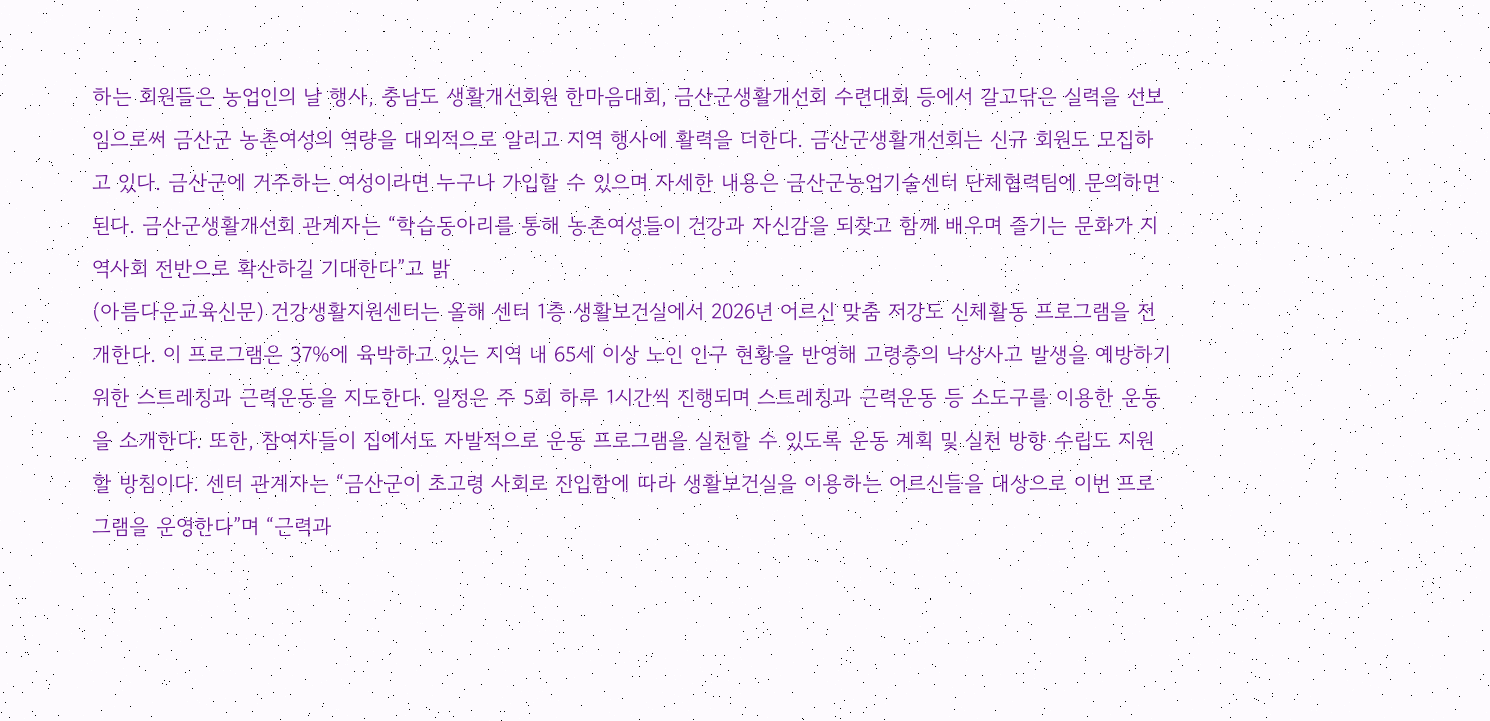하는 회원들은 농업인의 날 행사, 충남도 생활개선회원 한마음대회, 금산군생활개선회 수련대회 등에서 갈고닦은 실력을 선보임으로써 금산군 농촌여성의 역량을 대외적으로 알리고 지역 행사에 활력을 더한다. 금산군생활개선회는 신규 회원도 모집하고 있다. 금산군에 거주하는 여성이라면 누구나 가입할 수 있으며 자세한 내용은 금산군농업기술센터 단체협력팀에 문의하면 된다. 금산군생활개선회 관계자는 “학습동아리를 통해 농촌여성들이 건강과 자신감을 되찾고 함께 배우며 즐기는 문화가 지역사회 전반으로 확산하길 기대한다”고 밝
(아름다운교육신문) 건강생활지원센터는 올해 센터 1층 생활보건실에서 2026년 어르신 맞춤 저강도 신체활동 프로그램을 전개한다. 이 프로그램은 37%에 육박하고 있는 지역 내 65세 이상 노인 인구 현황을 반영해 고령층의 낙상사고 발생을 예방하기 위한 스트레칭과 근력운동을 지도한다. 일정은 주 5회 하루 1시간씩 진행되며 스트레칭과 근력운동 등 소도구를 이용한 운동을 소개한다. 또한, 참여자들이 집에서도 자발적으로 운동 프로그램을 실천할 수 있도록 운동 계획 및 실천 방향 수립도 지원할 방침이다. 센터 관계자는 “금산군이 초고령 사회로 진입함에 따라 생활보건실을 이용하는 어르신들을 대상으로 이번 프로그램을 운영한다”며 “근력과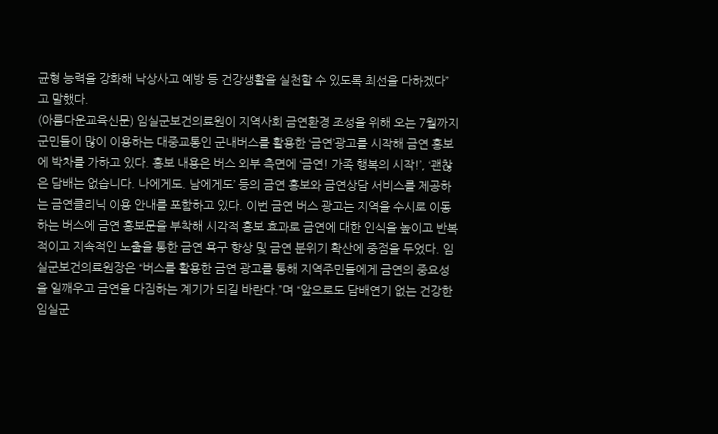균형 능력을 강화해 낙상사고 예방 등 건강생활을 실천할 수 있도록 최선을 다하겠다”고 말했다.
(아름다운교육신문) 임실군보건의료원이 지역사회 금연환경 조성을 위해 오는 7월까지 군민들이 많이 이용하는 대중교통인 군내버스를 활용한 ‘금연’광고를 시작해 금연 홍보에 박차를 가하고 있다. 홍보 내용은 버스 외부 측면에 ‘금연! 가족 행복의 시작!’, ‘괜찮은 담배는 없습니다. 나에게도. 남에게도’ 등의 금연 홍보와 금연상담 서비스를 제공하는 금연클리닉 이용 안내를 포함하고 있다. 이번 금연 버스 광고는 지역을 수시로 이동하는 버스에 금연 홍보문을 부착해 시각적 홍보 효과로 금연에 대한 인식을 높이고 반복적이고 지속적인 노출을 통한 금연 욕구 향상 및 금연 분위기 확산에 중점을 두었다. 임실군보건의료원장은 “버스를 활용한 금연 광고를 통해 지역주민들에게 금연의 중요성을 일깨우고 금연을 다짐하는 계기가 되길 바란다.”며 “앞으로도 담배연기 없는 건강한 임실군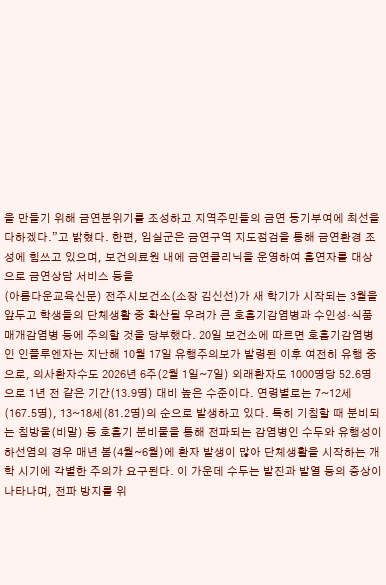을 만들기 위해 금연분위기를 조성하고 지역주민들의 금연 동기부여에 최선을 다하겠다.”고 밝혔다. 한편, 임실군은 금연구역 지도점검을 통해 금연환경 조성에 힘쓰고 있으며, 보건의료원 내에 금연클리닉을 운영하여 흡연자를 대상으로 금연상담 서비스 등을
(아름다운교육신문) 전주시보건소(소장 김신선)가 새 학기가 시작되는 3월을 앞두고 학생들의 단체생활 중 확산될 우려가 큰 호흡기감염병과 수인성·식품매개감염병 등에 주의할 것을 당부했다. 20일 보건소에 따르면 호흡기감염병인 인플루엔자는 지난해 10월 17일 유행주의보가 발령된 이후 여전히 유행 중으로, 의사환자수도 2026년 6주(2월 1일~7일) 외래환자도 1000명당 52.6명으로 1년 전 같은 기간(13.9명) 대비 높은 수준이다. 연령별로는 7~12세(167.5명), 13~18세(81.2명)의 순으로 발생하고 있다. 특히 기침할 때 분비되는 침방울(비말) 등 호흡기 분비물을 통해 전파되는 감염병인 수두와 유행성이하선염의 경우 매년 봄(4월~6월)에 환자 발생이 많아 단체생활을 시작하는 개학 시기에 각별한 주의가 요구된다. 이 가운데 수두는 발진과 발열 등의 증상이 나타나며, 전파 방지를 위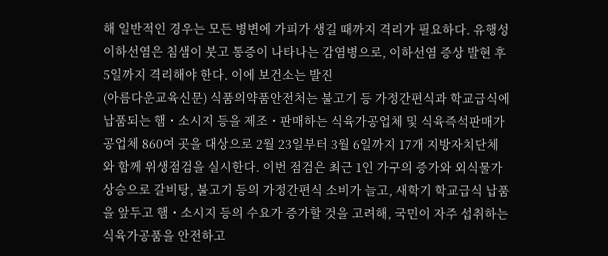해 일반적인 경우는 모든 병변에 가피가 생길 때까지 격리가 필요하다. 유행성이하선염은 침샘이 붓고 통증이 나타나는 감염병으로, 이하선염 증상 발현 후 5일까지 격리해야 한다. 이에 보건소는 발진
(아름다운교육신문) 식품의약품안전처는 불고기 등 가정간편식과 학교급식에 납품되는 햄・소시지 등을 제조・판매하는 식육가공업체 및 식육즉석판매가공업체 860여 곳을 대상으로 2월 23일부터 3월 6일까지 17개 지방자치단체와 함께 위생점검을 실시한다. 이번 점검은 최근 1인 가구의 증가와 외식물가 상승으로 갈비탕, 불고기 등의 가정간편식 소비가 늘고, 새학기 학교급식 납품을 앞두고 햄・소시지 등의 수요가 증가할 것을 고려해, 국민이 자주 섭취하는 식육가공품을 안전하고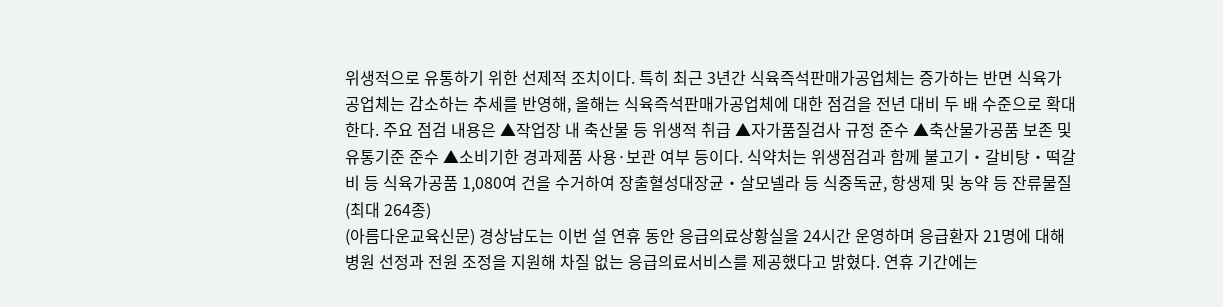위생적으로 유통하기 위한 선제적 조치이다. 특히 최근 3년간 식육즉석판매가공업체는 증가하는 반면 식육가공업체는 감소하는 추세를 반영해, 올해는 식육즉석판매가공업체에 대한 점검을 전년 대비 두 배 수준으로 확대한다. 주요 점검 내용은 ▲작업장 내 축산물 등 위생적 취급 ▲자가품질검사 규정 준수 ▲축산물가공품 보존 및 유통기준 준수 ▲소비기한 경과제품 사용·보관 여부 등이다. 식약처는 위생점검과 함께 불고기・갈비탕・떡갈비 등 식육가공품 1,080여 건을 수거하여 장출혈성대장균‧살모넬라 등 식중독균, 항생제 및 농약 등 잔류물질(최대 264종)
(아름다운교육신문) 경상남도는 이번 설 연휴 동안 응급의료상황실을 24시간 운영하며 응급환자 21명에 대해 병원 선정과 전원 조정을 지원해 차질 없는 응급의료서비스를 제공했다고 밝혔다. 연휴 기간에는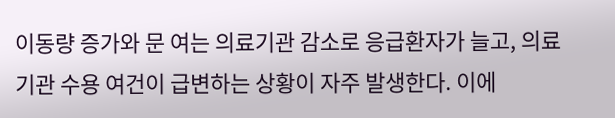이동량 증가와 문 여는 의료기관 감소로 응급환자가 늘고, 의료기관 수용 여건이 급변하는 상황이 자주 발생한다. 이에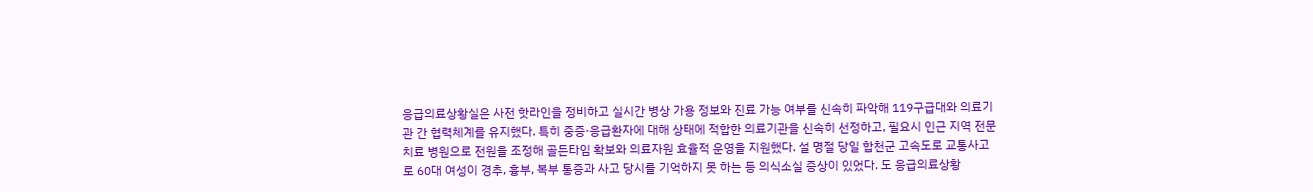응급의료상황실은 사전 핫라인을 정비하고 실시간 병상 가용 정보와 진료 가능 여부를 신속히 파악해 119구급대와 의료기관 간 협력체계를 유지했다. 특히 중증·응급환자에 대해 상태에 적합한 의료기관을 신속히 선정하고, 필요시 인근 지역 전문 치료 병원으로 전원을 조정해 골든타임 확보와 의료자원 효율적 운영을 지원했다. 설 명절 당일 합천군 고속도로 교통사고로 60대 여성이 경추, 흉부, 복부 통증과 사고 당시를 기억하지 못 하는 등 의식소실 증상이 있었다. 도 응급의료상황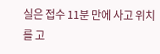실은 접수 11분 만에 사고 위치를 고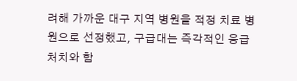려해 가까운 대구 지역 병원을 적정 치료 병원으로 선정했고, 구급대는 즉각적인 응급처치와 함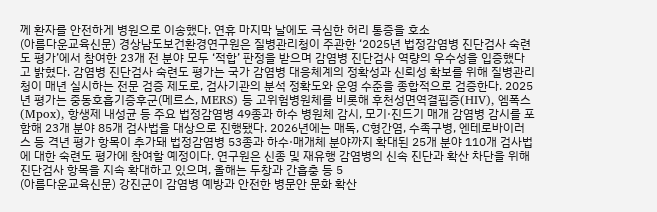께 환자를 안전하게 병원으로 이송했다. 연휴 마지막 날에도 극심한 허리 통증을 호소
(아름다운교육신문) 경상남도보건환경연구원은 질병관리청이 주관한 ‘2025년 법정감염병 진단검사 숙련도 평가’에서 참여한 23개 전 분야 모두 ‘적합’ 판정을 받으며 감염병 진단검사 역량의 우수성을 입증했다고 밝혔다. 감염병 진단검사 숙련도 평가는 국가 감염병 대응체계의 정확성과 신뢰성 확보를 위해 질병관리청이 매년 실시하는 전문 검증 제도로, 검사기관의 분석 정확도와 운영 수준을 종합적으로 검증한다. 2025년 평가는 중동호흡기증후군(메르스, MERS) 등 고위험병원체를 비롯해 후천성면역결핍증(HIV), 엠폭스(Mpox), 항생제 내성균 등 주요 법정감염병 49종과 하수 병원체 감시, 모기·진드기 매개 감염병 감시를 포함해 23개 분야 85개 검사법을 대상으로 진행됐다. 2026년에는 매독, C형간염, 수족구병, 엔테로바이러스 등 격년 평가 항목이 추가돼 법정감염병 53종과 하수·매개체 분야까지 확대된 25개 분야 110개 검사법에 대한 숙련도 평가에 참여할 예정이다. 연구원은 신종 및 재유행 감염병의 신속 진단과 확산 차단을 위해 진단검사 항목을 지속 확대하고 있으며, 올해는 두창과 간흡충 등 5
(아름다운교육신문) 강진군이 감염병 예방과 안전한 병문안 문화 확산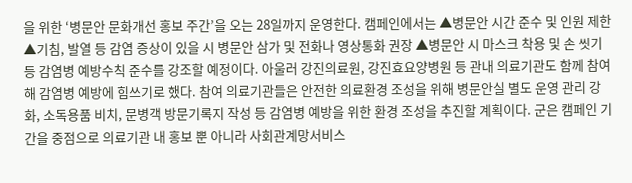을 위한 ‘병문안 문화개선 홍보 주간’을 오는 28일까지 운영한다. 캠페인에서는 ▲병문안 시간 준수 및 인원 제한 ▲기침, 발열 등 감염 증상이 있을 시 병문안 삼가 및 전화나 영상통화 권장 ▲병문안 시 마스크 착용 및 손 씻기 등 감염병 예방수칙 준수를 강조할 예정이다. 아울러 강진의료원, 강진효요양병원 등 관내 의료기관도 함께 참여해 감염병 예방에 힘쓰기로 했다. 참여 의료기관들은 안전한 의료환경 조성을 위해 병문안실 별도 운영 관리 강화, 소독용품 비치, 문병객 방문기록지 작성 등 감염병 예방을 위한 환경 조성을 추진할 계획이다. 군은 캠페인 기간을 중점으로 의료기관 내 홍보 뿐 아니라 사회관계망서비스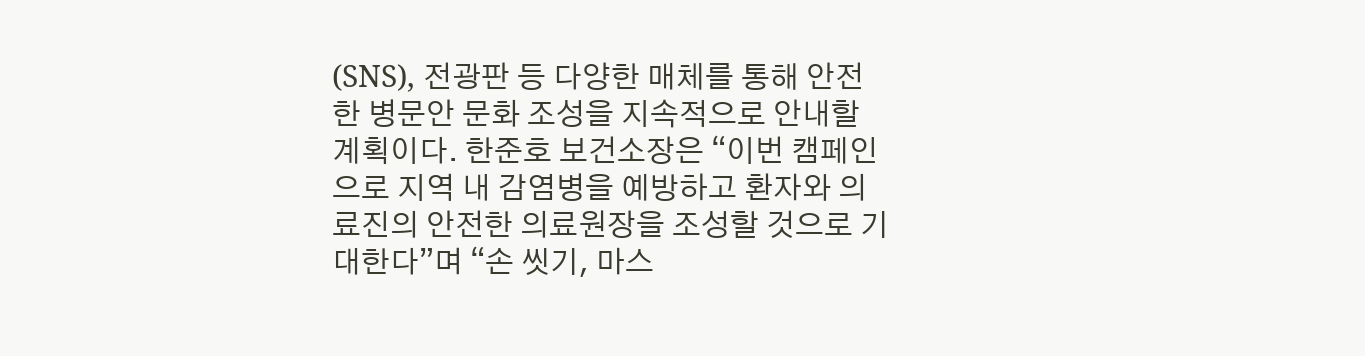(SNS), 전광판 등 다양한 매체를 통해 안전한 병문안 문화 조성을 지속적으로 안내할 계획이다. 한준호 보건소장은 “이번 캠페인으로 지역 내 감염병을 예방하고 환자와 의료진의 안전한 의료원장을 조성할 것으로 기대한다”며 “손 씻기, 마스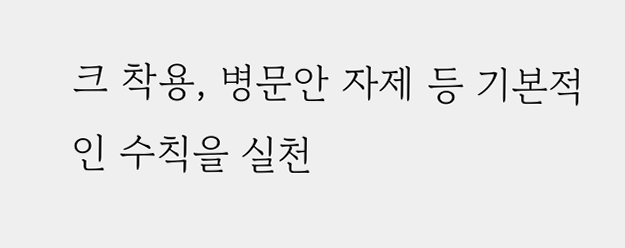크 착용, 병문안 자제 등 기본적인 수칙을 실천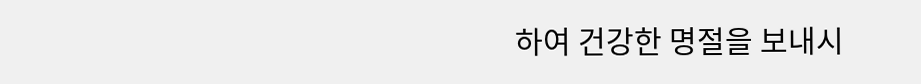하여 건강한 명절을 보내시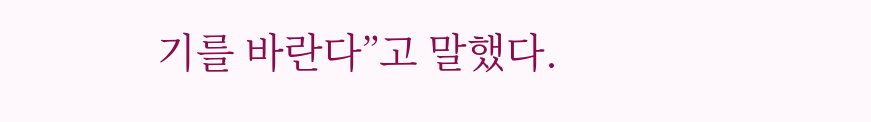기를 바란다”고 말했다.